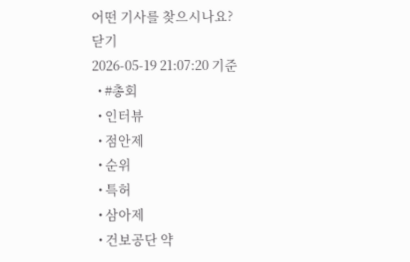어떤 기사를 찾으시나요?
닫기
2026-05-19 21:07:20 기준
  • #총회
  • 인터뷰
  • 점안제
  • 순위
  • 특허
  • 삼아제
  • 건보공단 약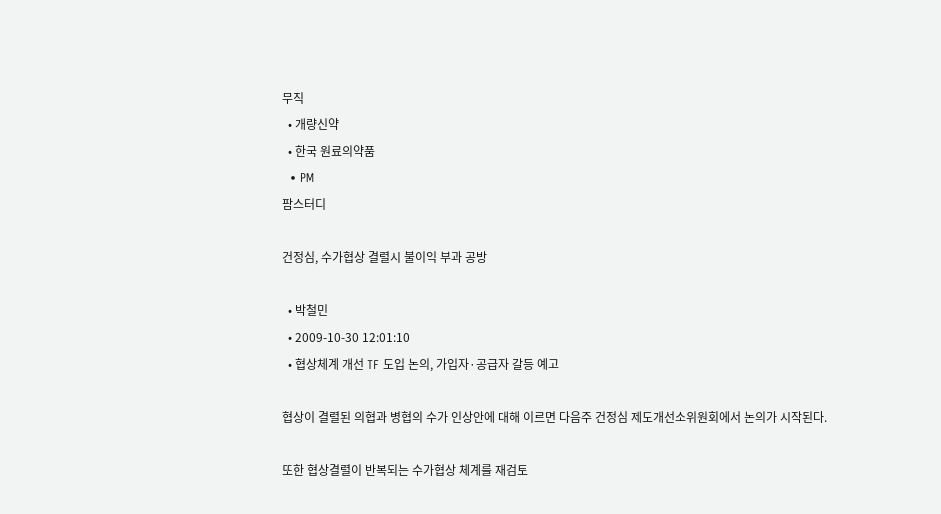무직
  • 개량신약
  • 한국 원료의약품
  • PM
팜스터디

건정심, 수가협상 결렬시 불이익 부과 공방

  • 박철민
  • 2009-10-30 12:01:10
  • 협상체계 개선 TF 도입 논의, 가입자·공급자 갈등 예고

협상이 결렬된 의협과 병협의 수가 인상안에 대해 이르면 다음주 건정심 제도개선소위원회에서 논의가 시작된다.

또한 협상결렬이 반복되는 수가협상 체계를 재검토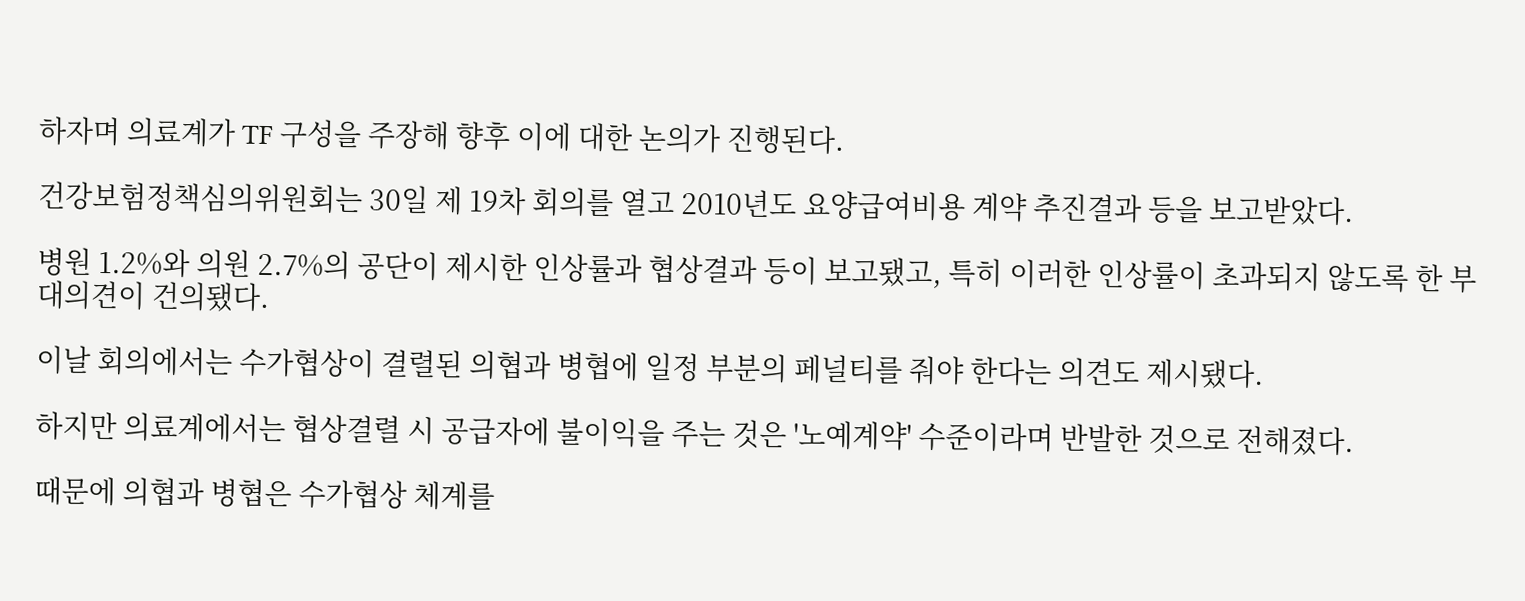하자며 의료계가 TF 구성을 주장해 향후 이에 대한 논의가 진행된다.

건강보험정책심의위원회는 30일 제 19차 회의를 열고 2010년도 요양급여비용 계약 추진결과 등을 보고받았다.

병원 1.2%와 의원 2.7%의 공단이 제시한 인상률과 협상결과 등이 보고됐고, 특히 이러한 인상률이 초과되지 않도록 한 부대의견이 건의됐다.

이날 회의에서는 수가협상이 결렬된 의협과 병협에 일정 부분의 페널티를 줘야 한다는 의견도 제시됐다.

하지만 의료계에서는 협상결렬 시 공급자에 불이익을 주는 것은 '노예계약' 수준이라며 반발한 것으로 전해졌다.

때문에 의협과 병협은 수가협상 체계를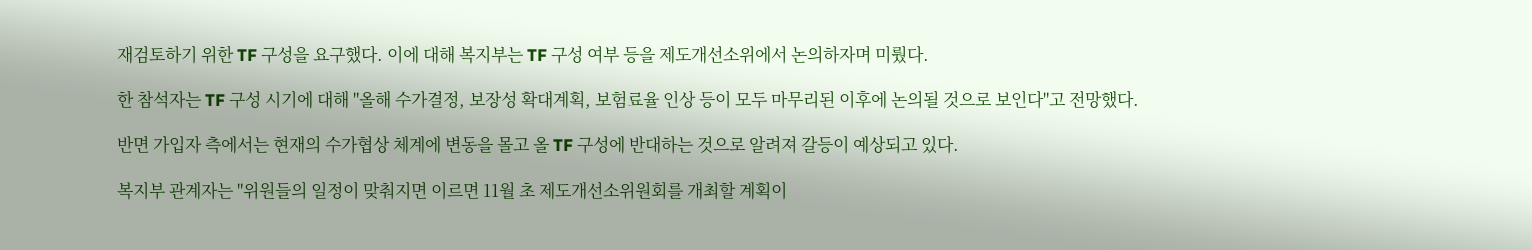재검토하기 위한 TF 구성을 요구했다. 이에 대해 복지부는 TF 구성 여부 등을 제도개선소위에서 논의하자며 미뤘다.

한 참석자는 TF 구성 시기에 대해 "올해 수가결정, 보장성 확대계획, 보험료율 인상 등이 모두 마무리된 이후에 논의될 것으로 보인다"고 전망했다.

반면 가입자 측에서는 현재의 수가협상 체계에 변동을 몰고 올 TF 구성에 반대하는 것으로 알려져 갈등이 예상되고 있다.

복지부 관계자는 "위원들의 일정이 맞춰지면 이르면 11월 초 제도개선소위원회를 개최할 계획이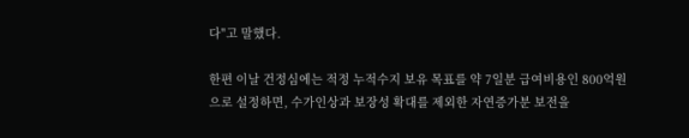다"고 말했다.

한편 이날 건정심에는 적정 누적수지 보유 목표를 약 7일분 급여비용인 800억원으로 설정하면, 수가인상과 보장성 확대를 제외한 자연증가분 보전을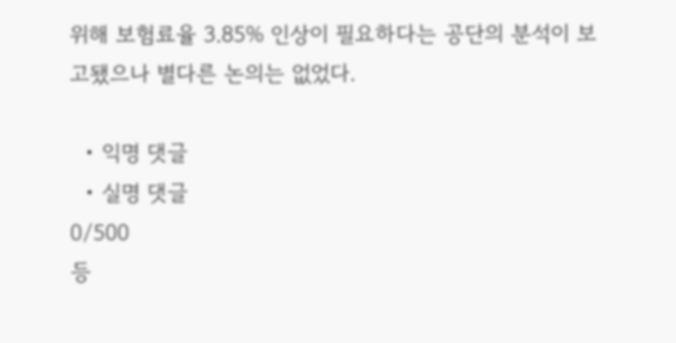위해 보험료율 3.85% 인상이 필요하다는 공단의 분석이 보고됐으나 별다른 논의는 없었다.

  • 익명 댓글
  • 실명 댓글
0/500
등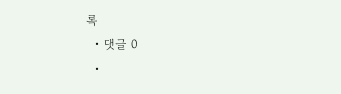록
  • 댓글 0
  •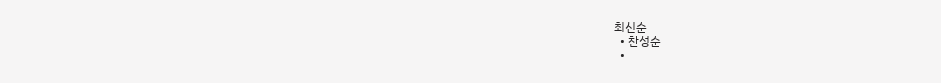최신순
  • 찬성순
  •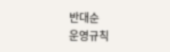반대순
운영규칙